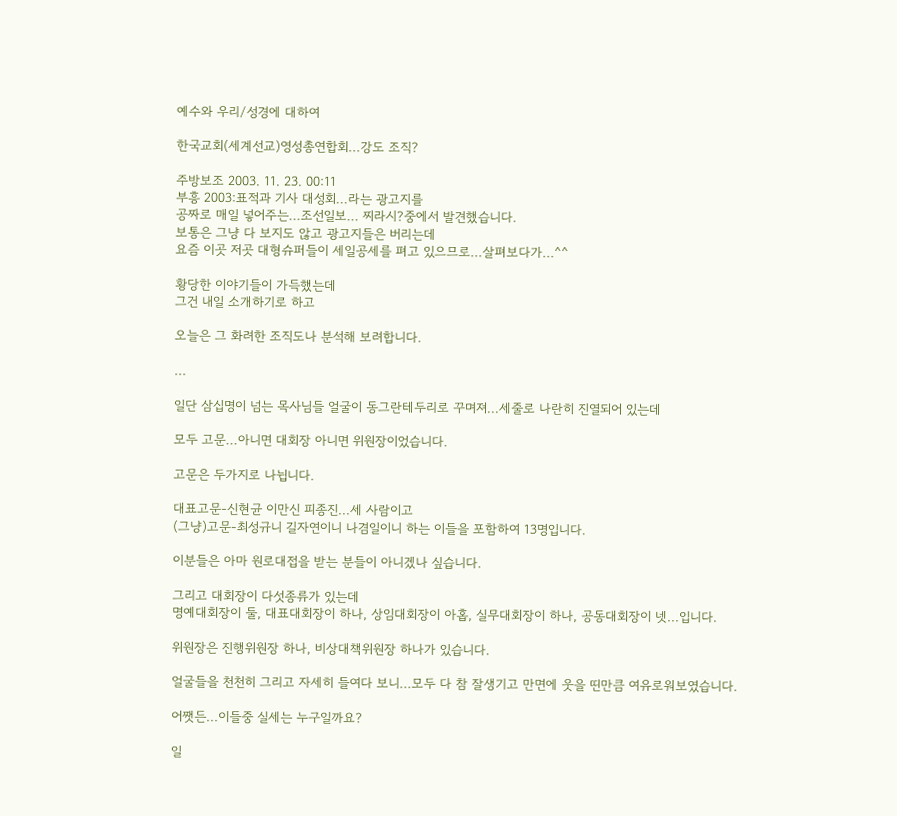예수와 우리/성경에 대하여

한국교회(세계선교)영성총연합회...강도 조직?

주방보조 2003. 11. 23. 00:11
부흥 2003:표적과 기사 대성회...라는 광고지를
공짜로 매일 넣어주는...조선일보... 찌라시?중에서 발견했습니다.
보통은 그냥 다 보지도 않고 광고지들은 버리는데
요즘 이곳 저곳 대형슈퍼들이 세일공세를 펴고 있으므로...살펴보다가...^^

황당한 이야기들이 가득했는데
그건 내일 소개하기로 하고

오늘은 그 화려한 조직도나 분석해 보려합니다.

...

일단 삼십명이 넘는 목사님들 얼굴이 동그란테두리로 꾸며져...세줄로 나란히 진열되어 있는데

모두 고문...아니면 대회장 아니면 위원장이었습니다.

고문은 두가지로 나뉩니다.

대표고문-신현균 이만신 피종진...세 사람이고
(그냥)고문-최성규니 길자연이니 나겸일이니 하는 이들을 포함하여 13명입니다.

이분들은 아마 원로대접을 받는 분들이 아니겠나 싶습니다.

그리고 대회장이 다섯종류가 있는데
명예대회장이 둘, 대표대회장이 하나, 상임대회장이 아홉, 실무대회장이 하나, 공동대회장이 넷...입니다.

위원장은 진행위원장 하나, 비상대책위원장 하나가 있습니다.

얼굴들을 천천히 그리고 자세히 들여다 보니...모두 다 참 잘생기고 만면에 웃을 띤만큼 여유로워보였습니다.

어쨋든...이들중 실세는 누구일까요?

일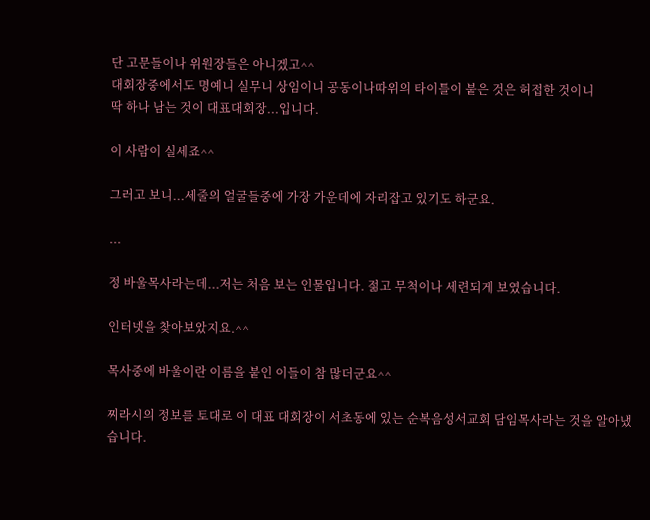단 고문들이나 위원장들은 아니겠고^^
대회장중에서도 명예니 실무니 상임이니 공동이나따위의 타이틀이 붙은 것은 허접한 것이니
딱 하나 남는 것이 대표대회장...입니다.

이 사람이 실세죠^^

그러고 보니...세줄의 얼굴들중에 가장 가운데에 자리잡고 있기도 하군요.

...

정 바울목사라는데...저는 처음 보는 인물입니다. 젊고 무척이나 세련되게 보였습니다.

인터넷을 찾아보았지요.^^

목사중에 바울이란 이름을 붙인 이들이 참 많더군요^^

찌라시의 정보를 토대로 이 대표 대회장이 서초동에 있는 순복음성서교회 담임목사라는 것을 알아냈습니다.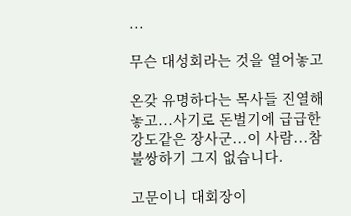...

무슨 대성회라는 것을 열어놓고

온갖 유명하다는 목사들 진열해놓고...사기로 돈벌기에 급급한 강도같은 장사군...이 사람...참 불쌍하기 그지 없습니다.

고문이니 대회장이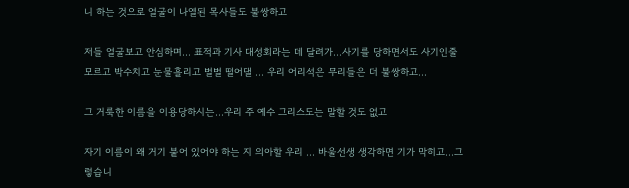니 하는 것으로 얼굴이 나열된 목사들도 불쌍하고

저들 얼굴보고 안심하며... 표적과 기사 대성회라는 데 달려가...사기를 당하면서도 사기인줄 모르고 박수치고 눈물흘리고 벌벌 떨어댈 ... 우리 어리석은 무리들은 더 불쌍하고...

그 거룩한 이름을 이용당하시는...우리 주 예수 그리스도는 말할 것도 없고

자기 이름이 왜 거기 붙어 있어야 하는 지 의아할 우리 ... 바울선생 생각하면 기가 막히고...그렇습니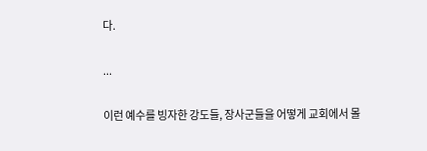다.

...

이런 예수를 빙자한 강도들, 장사군들을 어떻게 교회에서 몰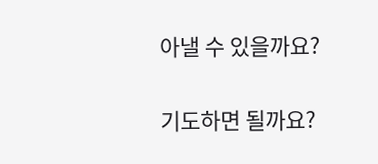아낼 수 있을까요?

기도하면 될까요?